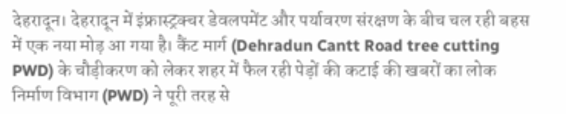देहरादून। देहरादून में इंफ्रास्ट्रक्चर डेवलपमेंट और पर्यावरण संरक्षण के बीच चल रही बहस में एक नया मोड़ आ गया है। कैंट मार्ग (Dehradun Cantt Road tree cutting PWD) के चौड़ीकरण को लेकर शहर में फैल रही पेड़ों की कटाई की खबरों का लोक निर्माण विभाग (PWD) ने पूरी तरह से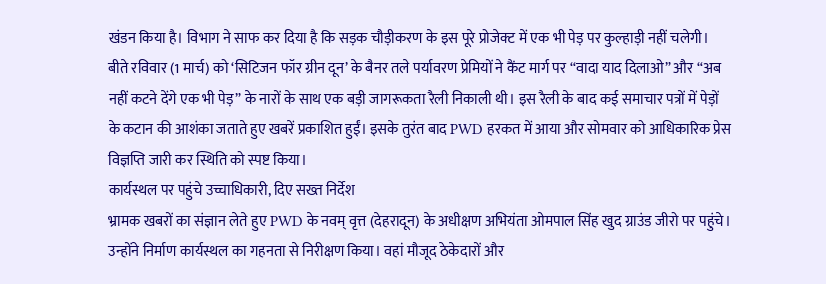खंडन किया है। विभाग ने साफ कर दिया है कि सड़क चौड़ीकरण के इस पूरे प्रोजेक्ट में एक भी पेड़ पर कुल्हाड़ी नहीं चलेगी।
बीते रविवार (1 मार्च) को ‘सिटिजन फॉर ग्रीन दून’ के बैनर तले पर्यावरण प्रेमियों ने कैंट मार्ग पर “वादा याद दिलाओ” और “अब नहीं कटने देंगे एक भी पेड़” के नारों के साथ एक बड़ी जागरूकता रैली निकाली थी। इस रैली के बाद कई समाचार पत्रों में पेड़ों के कटान की आशंका जताते हुए खबरें प्रकाशित हुईं। इसके तुरंत बाद PWD हरकत में आया और सोमवार को आधिकारिक प्रेस विज्ञप्ति जारी कर स्थिति को स्पष्ट किया।
कार्यस्थल पर पहुंचे उच्चाधिकारी, दिए सख्त निर्देश
भ्रामक खबरों का संज्ञान लेते हुए PWD के नवम् वृत्त (देहरादून) के अधीक्षण अभियंता ओमपाल सिंह खुद ग्राउंड जीरो पर पहुंचे। उन्होंने निर्माण कार्यस्थल का गहनता से निरीक्षण किया। वहां मौजूद ठेकेदारों और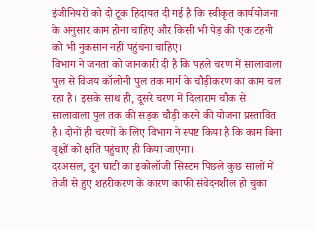इंजीनियरों को दो टूक हिदायत दी गई है कि स्वीकृत कार्ययोजना के अनुसार काम होना चाहिए और किसी भी पेड़ की एक टहनी को भी नुकसान नहीं पहुंचना चाहिए।
विभाग ने जनता को जानकारी दी है कि पहले चरण में सालावाला पुल से विजय कॉलोनी पुल तक मार्ग के चौड़ीकरण का काम चल रहा है। इसके साथ ही, दूसरे चरण में दिलाराम चौक से सालावाला पुल तक की सड़क चौड़ी करने की योजना प्रस्तावित है। दोनों ही चरणों के लिए विभाग ने स्पष्ट किया है कि काम बिना वृक्षों को क्षति पहुंचाए ही किया जाएगा।
दरअसल, दून घाटी का इकोलॉजी सिस्टम पिछले कुछ सालों में तेजी से हुए शहरीकरण के कारण काफी संवेदनशील हो चुका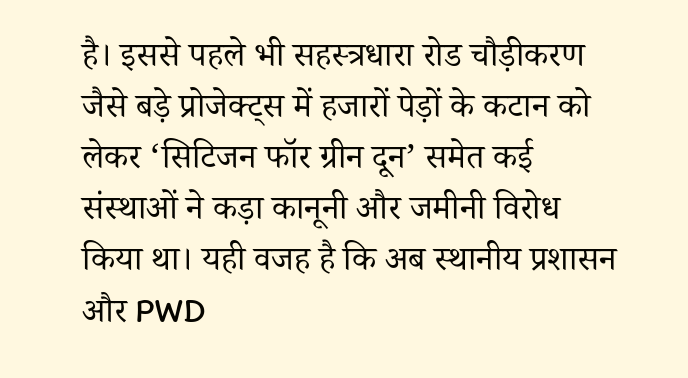है। इससे पहले भी सहस्त्रधारा रोड चौड़ीकरण जैसे बड़े प्रोजेक्ट्स में हजारों पेड़ों के कटान को लेकर ‘सिटिजन फॉर ग्रीन दून’ समेत कई संस्थाओं ने कड़ा कानूनी और जमीनी विरोध किया था। यही वजह है कि अब स्थानीय प्रशासन और PWD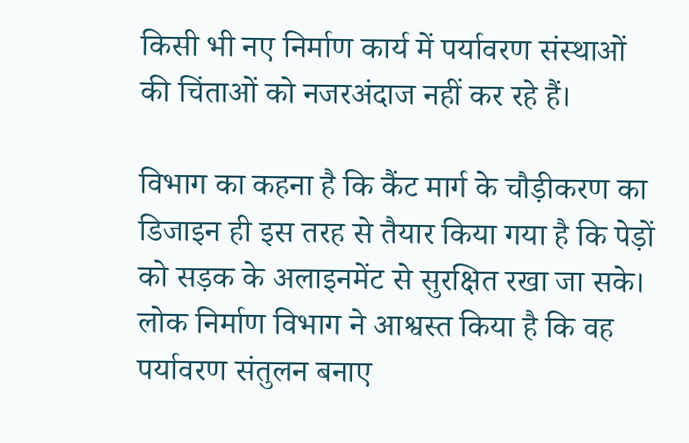किसी भी नए निर्माण कार्य में पर्यावरण संस्थाओं की चिंताओं को नजरअंदाज नहीं कर रहे हैं।

विभाग का कहना है कि कैंट मार्ग के चौड़ीकरण का डिजाइन ही इस तरह से तैयार किया गया है कि पेड़ों को सड़क के अलाइनमेंट से सुरक्षित रखा जा सके। लोक निर्माण विभाग ने आश्वस्त किया है कि वह पर्यावरण संतुलन बनाए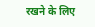रखने के लिए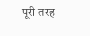पूरी तरह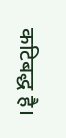कटिबद्ध है।